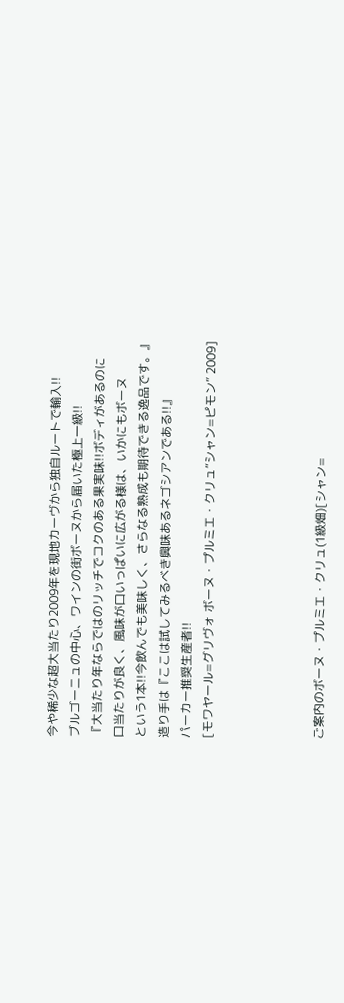今や稀少な超大当たり2009年を現地カーヴから独自ルートで輸入!!
ブルゴーニュの中心、ワインの街ボーヌから届いた極上一級!!
『大当たり年ならではのリッチでコクのある果実味!!ボディがあるのに
口当たりが良く、風味が口いっぱいに広がる様は、いかにもボーヌ
という1本!!今飲んでも美味しく、さらなる熟成も期待できる逸品です。』
造り手は『ここは試してみるべき興味あるネゴシアンである!!』
パーカー推奨生産者!!
[モワヤール=グリヴォ ボーヌ・プルミエ・クリュ“シャン=ピモン” 2009]




ご案内のボーヌ・プルミエ・クリュ(1級畑)[シャン=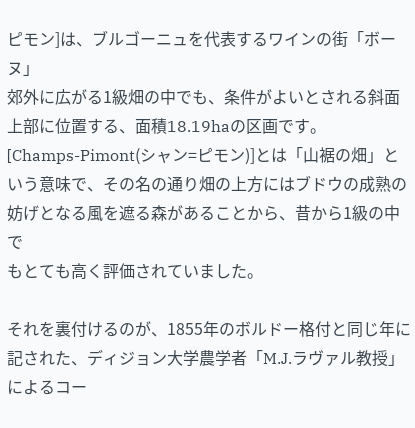ピモン]は、ブルゴーニュを代表するワインの街「ボーヌ」
郊外に広がる1級畑の中でも、条件がよいとされる斜面
上部に位置する、面積18.19haの区画です。
[Champs-Pimont(シャン=ピモン)]とは「山裾の畑」と
いう意味で、その名の通り畑の上方にはブドウの成熟の
妨げとなる風を遮る森があることから、昔から1級の中で
もとても高く評価されていました。

それを裏付けるのが、1855年のボルドー格付と同じ年に
記された、ディジョン大学農学者「M.J.ラヴァル教授」
によるコー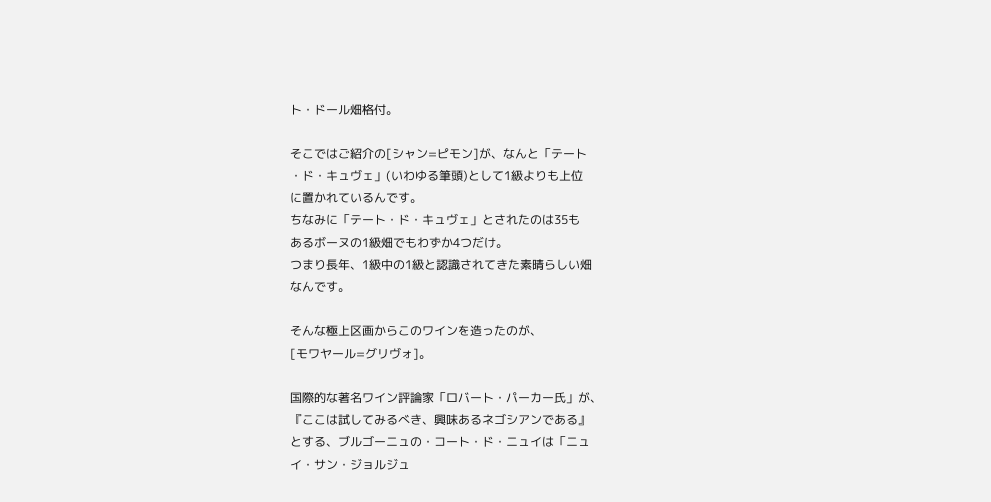ト・ドール畑格付。

そこではご紹介の[シャン=ピモン]が、なんと「テート
・ド・キュヴェ」(いわゆる筆頭)として1級よりも上位
に置かれているんです。
ちなみに「テート・ド・キュヴェ」とされたのは35も
あるボーヌの1級畑でもわずか4つだけ。
つまり長年、1級中の1級と認識されてきた素晴らしい畑
なんです。

そんな極上区画からこのワインを造ったのが、
[モワヤール=グリヴォ]。

国際的な著名ワイン評論家「ロバート・パーカー氏」が、
『ここは試してみるべき、興味あるネゴシアンである』
とする、ブルゴーニュの・コート・ド・ニュイは「ニュ
イ・サン・ジョルジュ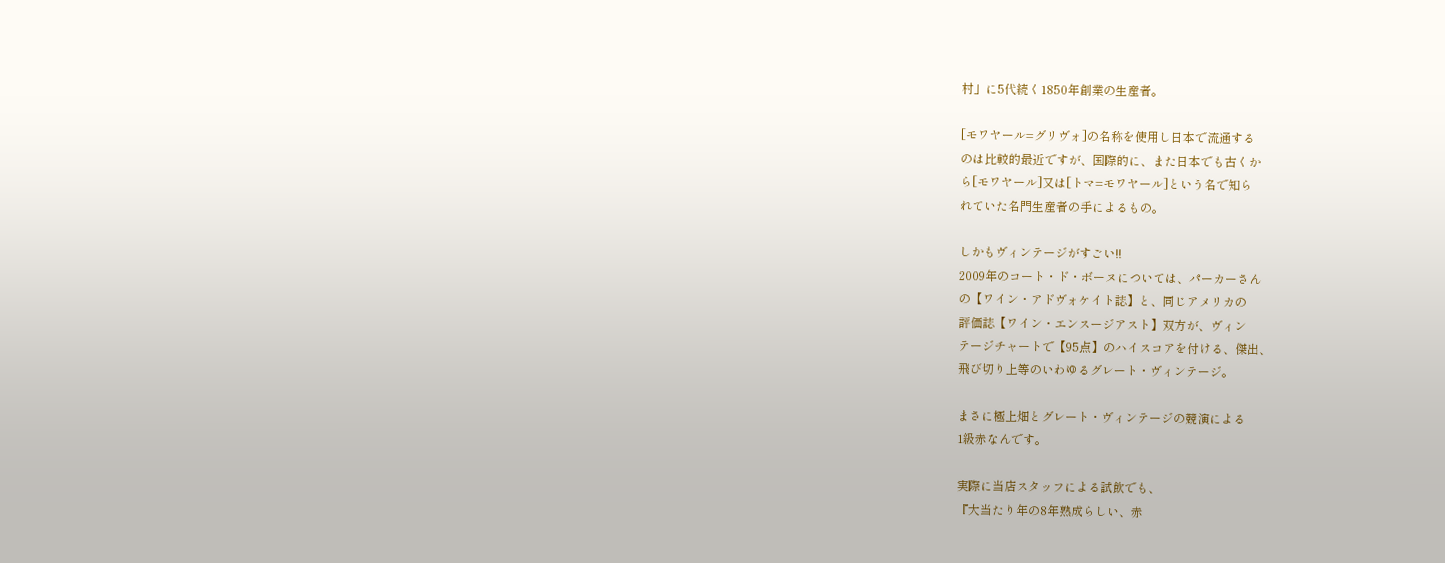村」に5代続く1850年創業の生産者。

[モワヤール=グリヴォ]の名称を使用し日本で流通する
のは比較的最近ですが、国際的に、また日本でも古くか
ら[モワヤール]又は[トマ=モワヤール]という名で知ら
れていた名門生産者の手によるもの。

しかもヴィンテージがすごい!!
2009年のコート・ド・ボーヌについては、パーカーさん
の【ワイン・アドヴォケイト誌】と、同じアメリカの
評価誌【ワイン・エンスージアスト】双方が、ヴィン
テージチャートで【95点】のハイスコアを付ける、傑出、
飛び切り上等のいわゆるグレート・ヴィンテージ。

まさに極上畑とグレート・ヴィンテージの競演による
1級赤なんです。

実際に当店スタッフによる試飲でも、
『大当たり年の8年熟成らしい、赤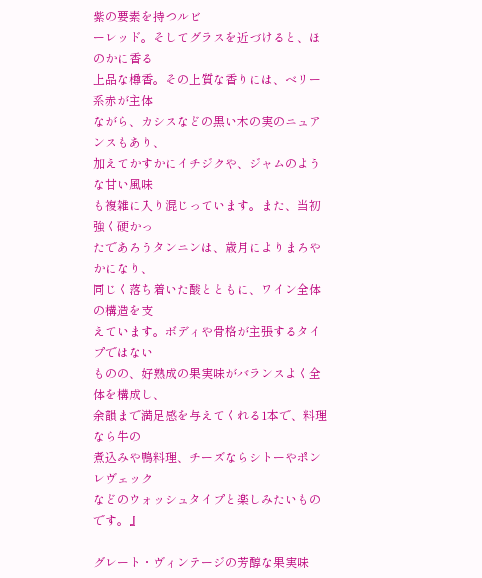紫の要素を持つルビ
ーレッド。そしてグラスを近づけると、ほのかに香る
上品な樽香。その上質な香りには、ベリー系赤が主体
ながら、カシスなどの黒い木の実のニュアンスもあり、
加えてかすかにイチジクや、ジャムのような甘い風味
も複雑に入り混じっています。また、当初強く硬かっ
たであろうタンニンは、歳月によりまろやかになり、
同じく落ち着いた酸とともに、ワイン全体の構造を支
えています。ボディや骨格が主張するタイプではない
ものの、好熟成の果実味がバランスよく全体を構成し、
余韻まで満足感を与えてくれる1本で、料理なら牛の
煮込みや鴨料理、チーズならシトーやポンレヴェック
などのウォッシュタイプと楽しみたいものです。』

グレート・ヴィンテージの芳醇な果実味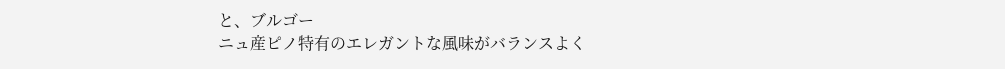と、ブルゴー
ニュ産ピノ特有のエレガントな風味がバランスよく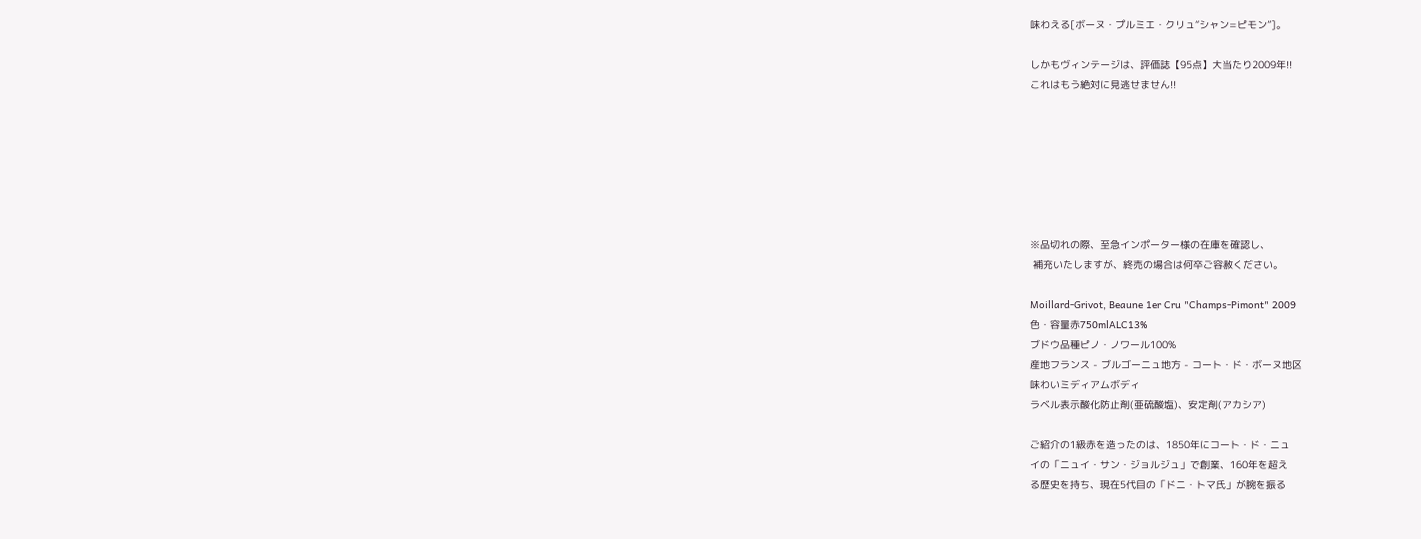味わえる[ボーヌ・プルミエ・クリュ“シャン=ピモン”]。

しかもヴィンテージは、評価誌【95点】大当たり2009年!!
これはもう絶対に見逃せません!!







※品切れの際、至急インポーター様の在庫を確認し、
 補充いたしますが、終売の場合は何卒ご容赦ください。

Moillard-Grivot, Beaune 1er Cru "Champs-Pimont" 2009
色・容量赤750mlALC13%
ブドウ品種ピノ・ノワール100%
産地フランス - ブルゴーニュ地方 - コート・ド・ボーヌ地区
味わいミディアムボディ
ラベル表示酸化防止剤(亜硫酸塩)、安定剤(アカシア)

ご紹介の1級赤を造ったのは、1850年にコート・ド・ニュ
イの「ニュイ・サン・ジョルジュ」で創業、160年を超え
る歴史を持ち、現在5代目の「ドニ・トマ氏」が腕を振る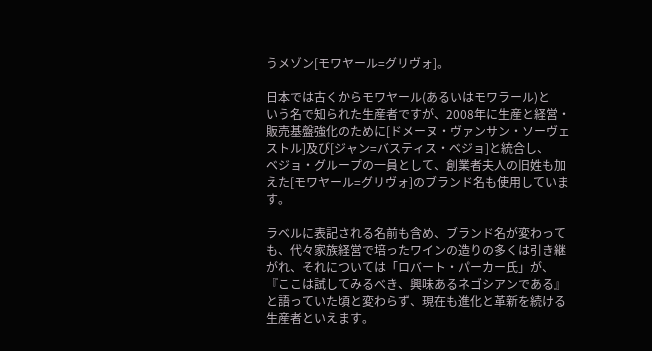うメゾン[モワヤール=グリヴォ]。

日本では古くからモワヤール(あるいはモワラール)と
いう名で知られた生産者ですが、2008年に生産と経営・
販売基盤強化のために[ドメーヌ・ヴァンサン・ソーヴェ
ストル]及び[ジャン=バスティス・ベジョ]と統合し、
ベジョ・グループの一員として、創業者夫人の旧姓も加
えた[モワヤール=グリヴォ]のブランド名も使用していま
す。

ラベルに表記される名前も含め、ブランド名が変わって
も、代々家族経営で培ったワインの造りの多くは引き継
がれ、それについては「ロバート・パーカー氏」が、
『ここは試してみるべき、興味あるネゴシアンである』
と語っていた頃と変わらず、現在も進化と革新を続ける
生産者といえます。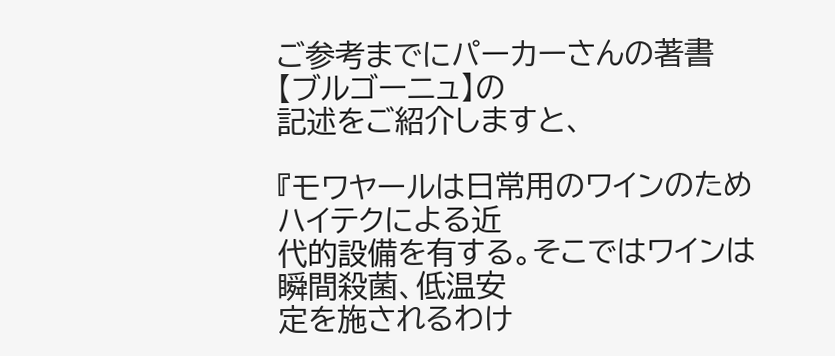ご参考までにパーカーさんの著書【ブルゴーニュ】の
記述をご紹介しますと、

『モワヤールは日常用のワインのためハイテクによる近
代的設備を有する。そこではワインは瞬間殺菌、低温安
定を施されるわけ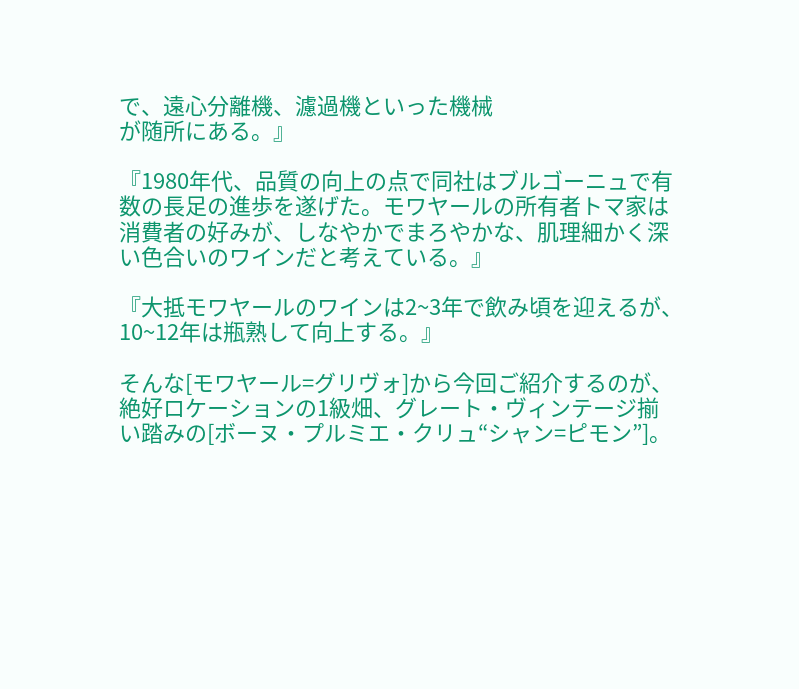で、遠心分離機、濾過機といった機械
が随所にある。』

『1980年代、品質の向上の点で同社はブルゴーニュで有
数の長足の進歩を遂げた。モワヤールの所有者トマ家は
消費者の好みが、しなやかでまろやかな、肌理細かく深
い色合いのワインだと考えている。』

『大抵モワヤールのワインは2~3年で飲み頃を迎えるが、
10~12年は瓶熟して向上する。』

そんな[モワヤール=グリヴォ]から今回ご紹介するのが、
絶好ロケーションの1級畑、グレート・ヴィンテージ揃
い踏みの[ボーヌ・プルミエ・クリュ“シャン=ピモン”]。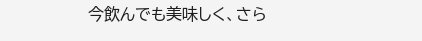今飲んでも美味しく、さら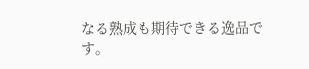なる熟成も期待できる逸品で
す。